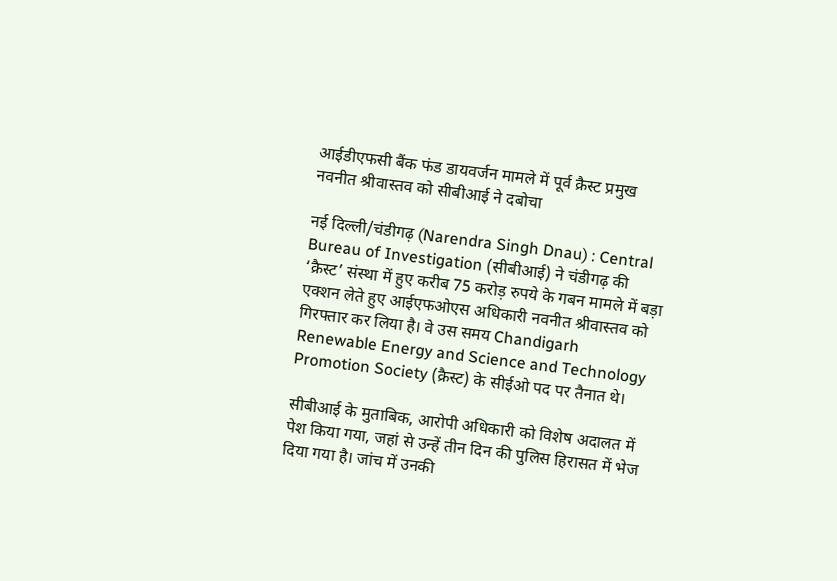आईडीएफसी बैंक फंड डायवर्जन मामले में पूर्व क्रैस्ट प्रमुख नवनीत श्रीवास्तव को सीबीआई ने दबोचा

नई दिल्ली/चंडीगढ़ (Narendra Singh Dnau) : Central Bureau of Investigation (सीबीआई) ने चंडीगढ़ की ‘क्रैस्ट’ संस्था में हुए करीब 75 करोड़ रुपये के गबन मामले में बड़ा एक्शन लेते हुए आईएफओएस अधिकारी नवनीत श्रीवास्तव को गिरफ्तार कर लिया है। वे उस समय Chandigarh Renewable Energy and Science and Technology Promotion Society (क्रैस्ट) के सीईओ पद पर तैनात थे।

सीबीआई के मुताबिक, आरोपी अधिकारी को विशेष अदालत में पेश किया गया, जहां से उन्हें तीन दिन की पुलिस हिरासत में भेज दिया गया है। जांच में उनकी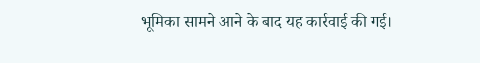भूमिका सामने आने के बाद यह कार्रवाई की गई।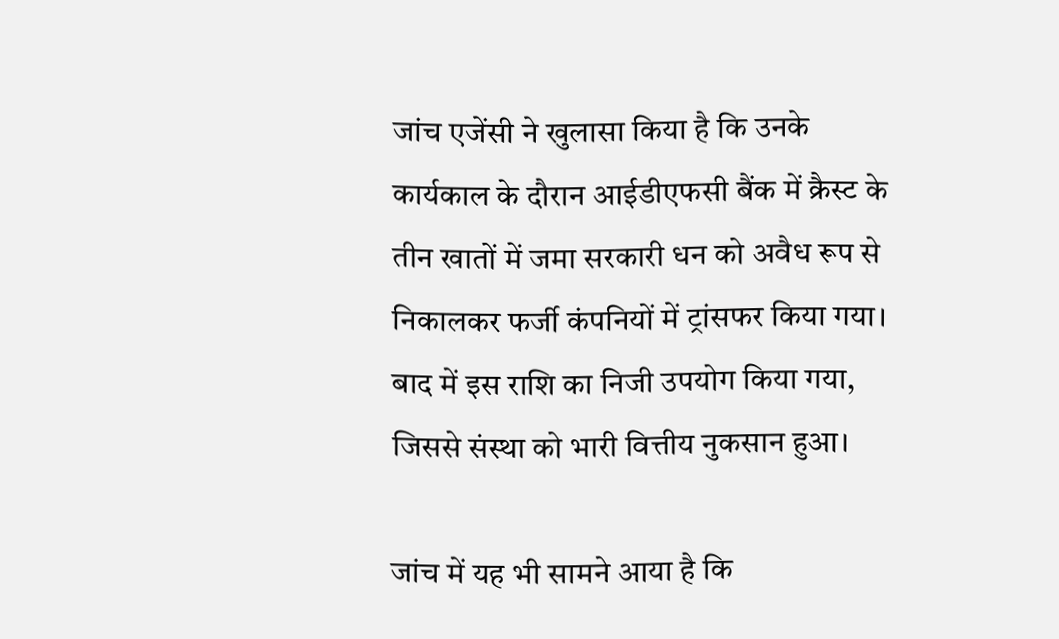जांच एजेंसी ने खुलासा किया है कि उनके कार्यकाल के दौरान आईडीएफसी बैंक में क्रैस्ट के तीन खातों में जमा सरकारी धन को अवैध रूप से निकालकर फर्जी कंपनियों में ट्रांसफर किया गया। बाद में इस राशि का निजी उपयोग किया गया, जिससे संस्था को भारी वित्तीय नुकसान हुआ।

जांच में यह भी सामने आया है कि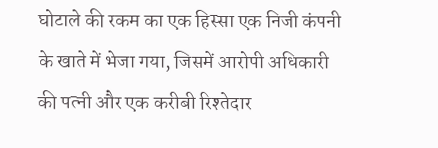घोटाले की रकम का एक हिस्सा एक निजी कंपनी के खाते में भेजा गया, जिसमें आरोपी अधिकारी की पत्नी और एक करीबी रिश्तेदार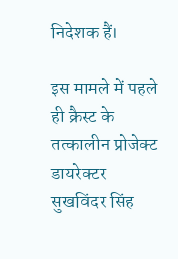निदेशक हैं।

इस मामले में पहले ही क्रैस्ट के तत्कालीन प्रोजेक्ट डायरेक्टर सुखविंदर सिंह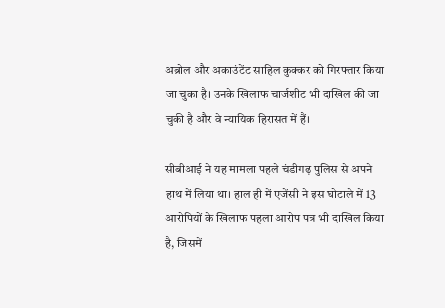अब्रोल और अकाउंटेंट साहिल कुक्कर को गिरफ्तार किया जा चुका है। उनके खिलाफ चार्जशीट भी दाखिल की जा चुकी है और वे न्यायिक हिरासत में हैं।

सीबीआई ने यह मामला पहले चंडीगढ़ पुलिस से अपने हाथ में लिया था। हाल ही में एजेंसी ने इस घोटाले में 13 आरोपियों के खिलाफ पहला आरोप पत्र भी दाखिल किया है, जिसमें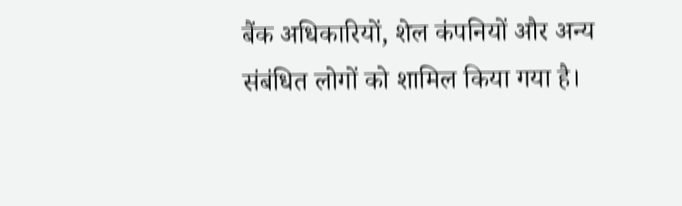बैंक अधिकारियों, शेल कंपनियों और अन्य संबंधित लोगों को शामिल किया गया है।